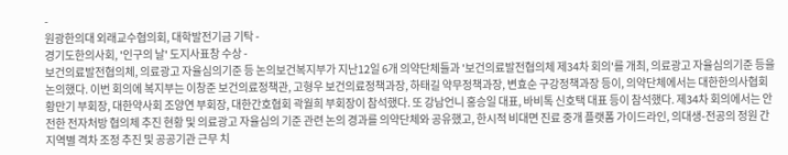-
원광한의대 외래교수협의회, 대학발전기금 기탁 -
경기도한의사회, '인구의 날' 도지사표창 수상 -
보건의료발전협의체, 의료광고 자율심의기준 등 논의보건복지부가 지난12일 6개 의약단체들과 '보건의료발전협의체 제34차 회의'를 개최, 의료광고 자율심의기준 등을 논의했다. 이번 회의에 복지부는 이창준 보건의료정책관, 고형우 보건의료정책과장, 하태길 약무정책과장, 변효순 구강정책과장 등이, 의약단체에서는 대한한의사협회 황만기 부회장, 대한약사회 조양연 부회장, 대한간호협회 곽월희 부회장이 참석했다. 또 강남언니 홍승일 대표, 바비톡 신호택 대표 등이 참석했다. 제34차 회의에서는 안전한 전자처방 협의체 추진 현황 및 의료광고 자율심의 기준 관련 논의 경과를 의약단체와 공유했고, 한시적 비대면 진료 중개 플랫폼 가이드라인, 의대생-전공의 정원 간 지역별 격차 조정 추진 및 공공기관 근무 치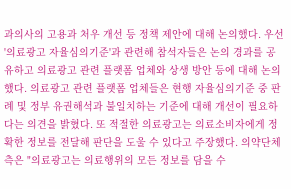과의사의 고용과 처우 개선 등 정책 제안에 대해 논의했다. 우선 '의료광고 자율심의기준'과 관련해 참석자들은 논의 경과를 공유하고 의료광고 관련 플랫폼 업체와 상생 방안 등에 대해 논의했다. 의료광고 관련 플랫폼 업체들은 현행 자율심의기준 중 판례 및 정부 유권해석과 불일치하는 기준에 대해 개선이 필요하다는 의견을 밝혔다. 또 적절한 의료광고는 의료소비자에게 정확한 정보를 전달해 판단을 도울 수 있다고 주장했다. 의약단체 측은 "의료광고는 의료행위의 모든 정보를 담을 수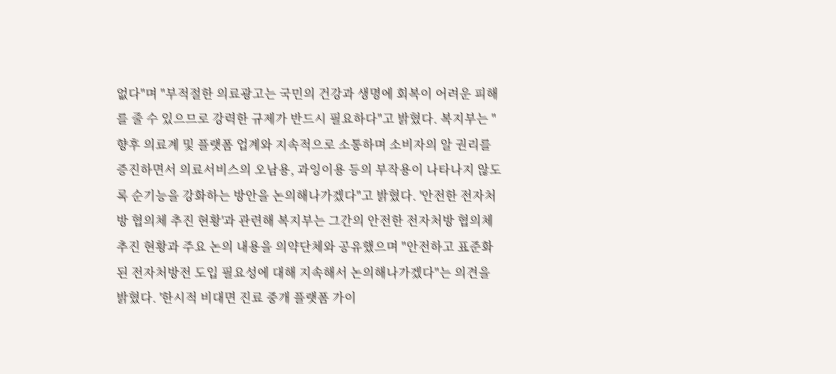없다"며 "부적절한 의료광고는 국민의 건강과 생명에 회복이 어려운 피해를 줄 수 있으므로 강력한 규제가 반드시 필요하다"고 밝혔다. 복지부는 "향후 의료계 및 플랫폼 업계와 지속적으로 소통하며 소비자의 알 권리를 증진하면서 의료서비스의 오남용, 과잉이용 등의 부작용이 나타나지 않도록 순기능을 강화하는 방안을 논의해나가겠다"고 밝혔다. '안전한 전자처방 협의체 추진 현황'과 관련해 복지부는 그간의 안전한 전자처방 협의체 추진 현황과 주요 논의 내용을 의약단체와 공유했으며 "안전하고 표준화된 전자처방전 도입 필요성에 대해 지속해서 논의해나가겠다"는 의견을 밝혔다. '한시적 비대면 진료 중개 플랫폼 가이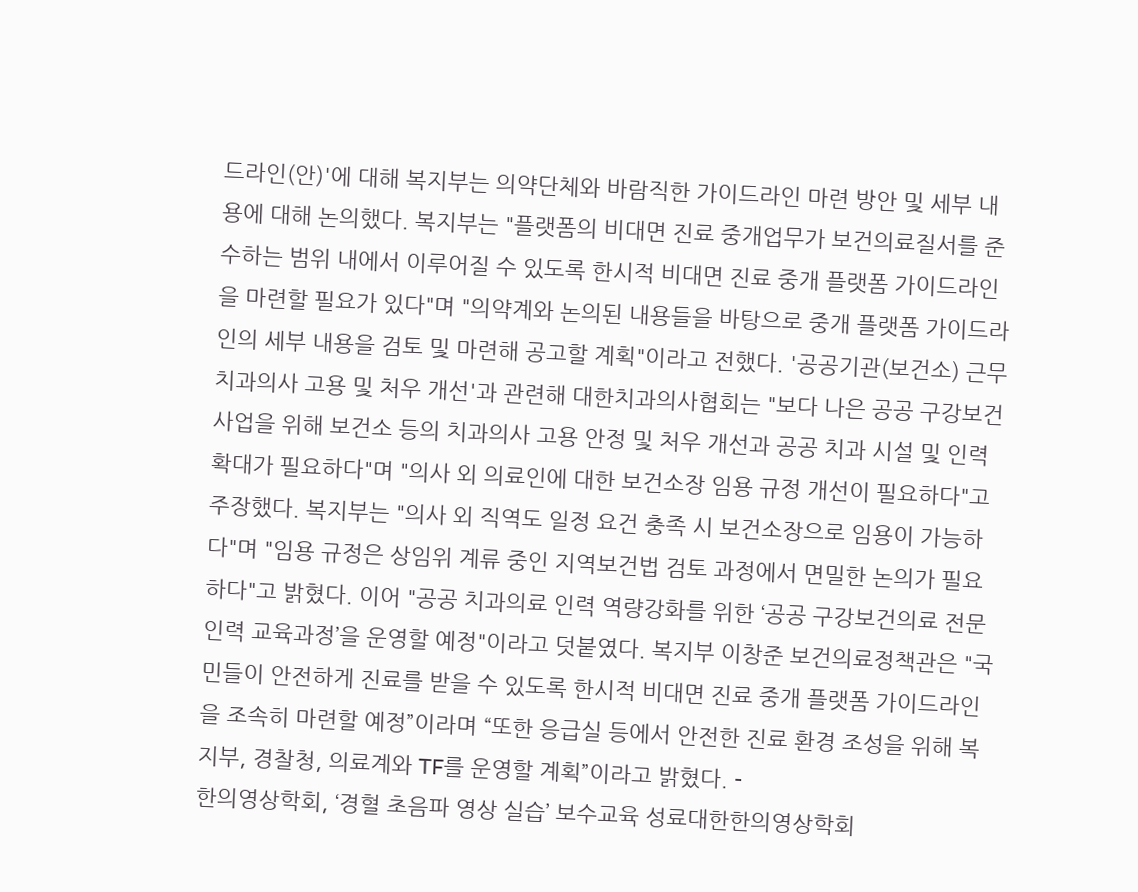드라인(안)'에 대해 복지부는 의약단체와 바람직한 가이드라인 마련 방안 및 세부 내용에 대해 논의했다. 복지부는 "플랫폼의 비대면 진료 중개업무가 보건의료질서를 준수하는 범위 내에서 이루어질 수 있도록 한시적 비대면 진료 중개 플랫폼 가이드라인을 마련할 필요가 있다"며 "의약계와 논의된 내용들을 바탕으로 중개 플랫폼 가이드라인의 세부 내용을 검토 및 마련해 공고할 계획"이라고 전했다. '공공기관(보건소) 근무 치과의사 고용 및 처우 개선'과 관련해 대한치과의사협회는 "보다 나은 공공 구강보건사업을 위해 보건소 등의 치과의사 고용 안정 및 처우 개선과 공공 치과 시설 및 인력 확대가 필요하다"며 "의사 외 의료인에 대한 보건소장 임용 규정 개선이 필요하다"고 주장했다. 복지부는 "의사 외 직역도 일정 요건 충족 시 보건소장으로 임용이 가능하다"며 "임용 규정은 상임위 계류 중인 지역보건법 검토 과정에서 면밀한 논의가 필요하다"고 밝혔다. 이어 "공공 치과의료 인력 역량강화를 위한 ‘공공 구강보건의료 전문인력 교육과정’을 운영할 예정"이라고 덧붙였다. 복지부 이창준 보건의료정책관은 "국민들이 안전하게 진료를 받을 수 있도록 한시적 비대면 진료 중개 플랫폼 가이드라인을 조속히 마련할 예정”이라며 “또한 응급실 등에서 안전한 진료 환경 조성을 위해 복지부, 경찰청, 의료계와 TF를 운영할 계획”이라고 밝혔다. -
한의영상학회, ‘경혈 초음파 영상 실습’ 보수교육 성료대한한의영상학회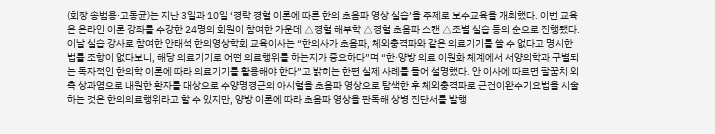(회장 송범용·고동균)는 지난 3일과 10일 ‘경락 경혈 이론에 따른 한의 초음파 영상 실습’을 주제로 보수교육을 개최했다. 이번 교육은 온라인 이론 강좌를 수강한 24명의 회원이 참여한 가운데 △경혈 해부학 △경혈 초음파 스캔 △조별 실습 등의 순으로 진행됐다. 이날 실습 강사로 참여한 안태석 한의영상학회 교육이사는 “한의사가 초음파, 체외충격파와 같은 의료기기를 쓸 수 없다고 명시한 법률 조항이 없다보니, 해당 의료기기로 어떤 의료행위를 하는지가 중요하다”며 “한·양방 의료 이원화 체계에서 서양의학과 구별되는 독자적인 한의학 이론에 따라 의료기기를 활용해야 한다”고 밝히는 한편 실제 사례를 들어 설명했다. 안 이사에 따르면 팔꿈치 외측 상과염으로 내원한 환자를 대상으로 수양명경근의 아시혈을 초음파 영상으로 탐색한 후 체외충격파로 근건이완수기요법을 시술하는 것은 한의의료행위라고 할 수 있지만, 양방 이론에 따라 초음파 영상을 판독해 상병 진단서를 발행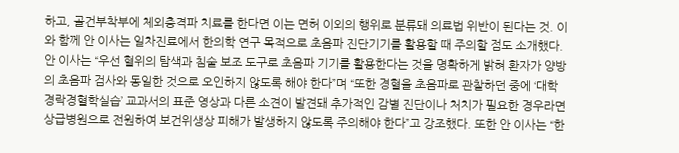하고, 골건부착부에 체외충격파 치료를 한다면 이는 면허 이외의 행위로 분류돼 의료법 위반이 된다는 것. 이와 함께 안 이사는 일차진료에서 한의학 연구 목적으로 초음파 진단기기를 활용할 때 주의할 점도 소개했다. 안 이사는 “우선 혈위의 탐색과 침술 보조 도구로 초음파 기기를 활용한다는 것을 명확하게 밝혀 환자가 양방의 초음파 검사와 동일한 것으로 오인하지 않도록 해야 한다”며 “또한 경혈을 초음파로 관찰하던 중에 ‘대학경락경혈학실습’ 교과서의 표준 영상과 다른 소견이 발견돼 추가적인 감별 진단이나 처치가 필요한 경우라면 상급병원으로 전원하여 보건위생상 피해가 발생하지 않도록 주의해야 한다”고 강조했다. 또한 안 이사는 “한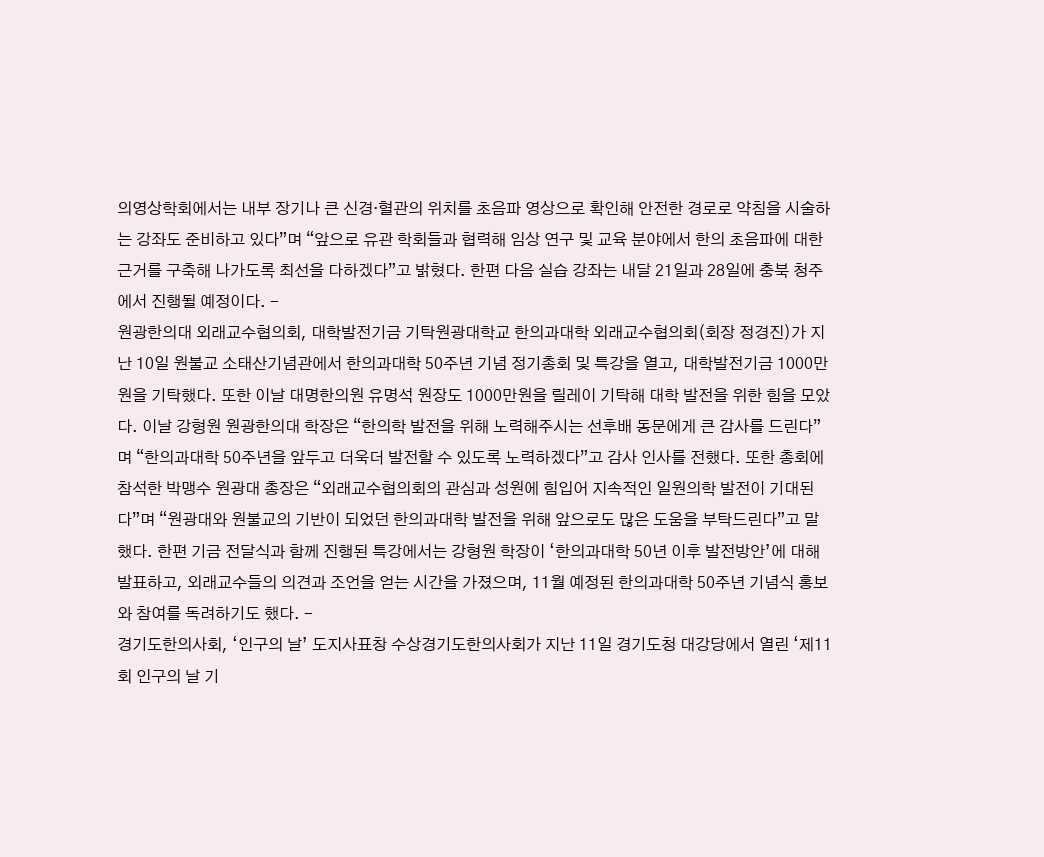의영상학회에서는 내부 장기나 큰 신경·혈관의 위치를 초음파 영상으로 확인해 안전한 경로로 약침을 시술하는 강좌도 준비하고 있다”며 “앞으로 유관 학회들과 협력해 임상 연구 및 교육 분야에서 한의 초음파에 대한 근거를 구축해 나가도록 최선을 다하겠다”고 밝혔다. 한편 다음 실습 강좌는 내달 21일과 28일에 충북 청주에서 진행될 예정이다. -
원광한의대 외래교수협의회, 대학발전기금 기탁원광대학교 한의과대학 외래교수협의회(회장 정경진)가 지난 10일 원불교 소태산기념관에서 한의과대학 50주년 기념 정기총회 및 특강을 열고, 대학발전기금 1000만원을 기탁했다. 또한 이날 대명한의원 유명석 원장도 1000만원을 릴레이 기탁해 대학 발전을 위한 힘을 모았다. 이날 강형원 원광한의대 학장은 “한의학 발전을 위해 노력해주시는 선후배 동문에게 큰 감사를 드린다”며 “한의과대학 50주년을 앞두고 더욱더 발전할 수 있도록 노력하겠다”고 감사 인사를 전했다. 또한 총회에 참석한 박맹수 원광대 총장은 “외래교수협의회의 관심과 성원에 힘입어 지속적인 일원의학 발전이 기대된다”며 “원광대와 원불교의 기반이 되었던 한의과대학 발전을 위해 앞으로도 많은 도움을 부탁드린다”고 말했다. 한편 기금 전달식과 함께 진행된 특강에서는 강형원 학장이 ‘한의과대학 50년 이후 발전방안’에 대해 발표하고, 외래교수들의 의견과 조언을 얻는 시간을 가졌으며, 11월 예정된 한의과대학 50주년 기념식 홍보와 참여를 독려하기도 했다. -
경기도한의사회, ‘인구의 날’ 도지사표창 수상경기도한의사회가 지난 11일 경기도청 대강당에서 열린 ‘제11회 인구의 날 기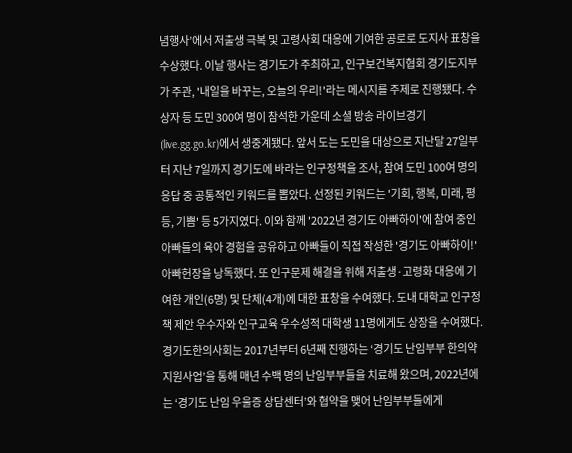념행사’에서 저출생 극복 및 고령사회 대응에 기여한 공로로 도지사 표창을 수상했다. 이날 행사는 경기도가 주최하고, 인구보건복지협회 경기도지부가 주관, '내일을 바꾸는, 오늘의 우리!'라는 메시지를 주제로 진행됐다. 수상자 등 도민 300여 명이 참석한 가운데 소셜 방송 라이브경기(live.gg.go.kr)에서 생중계됐다. 앞서 도는 도민을 대상으로 지난달 27일부터 지난 7일까지 경기도에 바라는 인구정책을 조사, 참여 도민 100여 명의 응답 중 공통적인 키워드를 뽑았다. 선정된 키워드는 '기회, 행복, 미래, 평등, 기쁨' 등 5가지였다. 이와 함께 '2022년 경기도 아빠하이'에 참여 중인 아빠들의 육아 경험을 공유하고 아빠들이 직접 작성한 '경기도 아빠하이!' 아빠헌장을 낭독했다. 또 인구문제 해결을 위해 저출생·고령화 대응에 기여한 개인(6명) 및 단체(4개)에 대한 표창을 수여했다. 도내 대학교 인구정책 제안 우수자와 인구교육 우수성적 대학생 11명에게도 상장을 수여했다. 경기도한의사회는 2017년부터 6년째 진행하는 ‘경기도 난임부부 한의약지원사업’을 통해 매년 수백 명의 난임부부들을 치료해 왔으며, 2022년에는 ‘경기도 난임 우울증 상담센터’와 협약을 맺어 난임부부들에게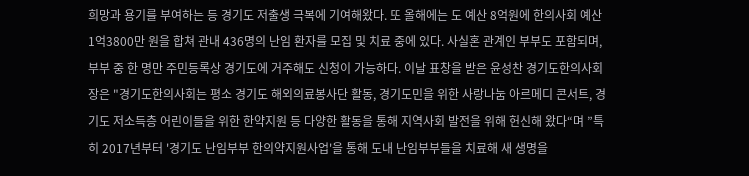희망과 용기를 부여하는 등 경기도 저출생 극복에 기여해왔다. 또 올해에는 도 예산 8억원에 한의사회 예산 1억3800만 원을 합쳐 관내 436명의 난임 환자를 모집 및 치료 중에 있다. 사실혼 관계인 부부도 포함되며, 부부 중 한 명만 주민등록상 경기도에 거주해도 신청이 가능하다. 이날 표창을 받은 윤성찬 경기도한의사회장은 "경기도한의사회는 평소 경기도 해외의료봉사단 활동, 경기도민을 위한 사랑나눔 아르메디 콘서트, 경기도 저소득층 어린이들을 위한 한약지원 등 다양한 활동을 통해 지역사회 발전을 위해 헌신해 왔다“며 ”특히 2017년부터 '경기도 난임부부 한의약지원사업'을 통해 도내 난임부부들을 치료해 새 생명을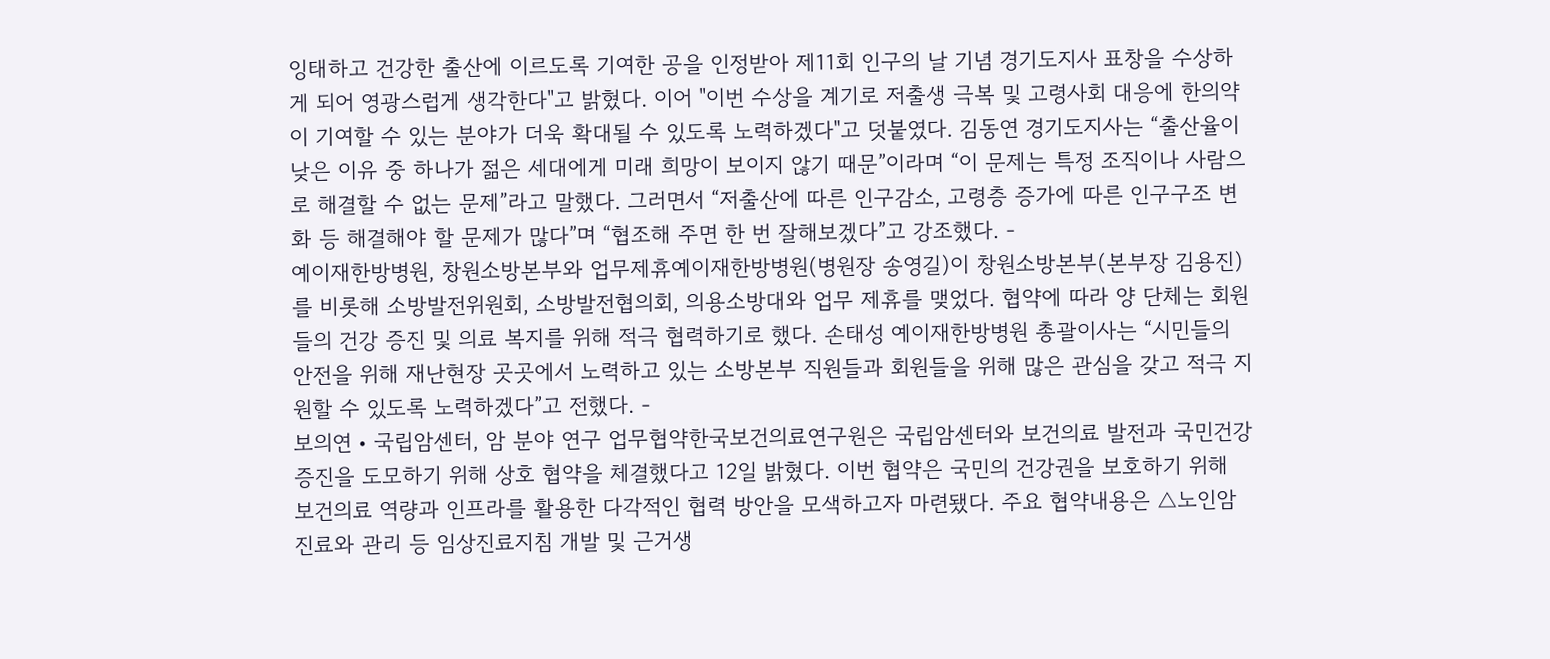잉태하고 건강한 출산에 이르도록 기여한 공을 인정받아 제11회 인구의 날 기념 경기도지사 표창을 수상하게 되어 영광스럽게 생각한다"고 밝혔다. 이어 "이번 수상을 계기로 저출생 극복 및 고령사회 대응에 한의약이 기여할 수 있는 분야가 더욱 확대될 수 있도록 노력하겠다"고 덧붙였다. 김동연 경기도지사는 “출산율이 낮은 이유 중 하나가 젊은 세대에게 미래 희망이 보이지 않기 때문”이라며 “이 문제는 특정 조직이나 사람으로 해결할 수 없는 문제”라고 말했다. 그러면서 “저출산에 따른 인구감소, 고령층 증가에 따른 인구구조 변화 등 해결해야 할 문제가 많다”며 “협조해 주면 한 번 잘해보겠다”고 강조했다. -
예이재한방병원, 창원소방본부와 업무제휴예이재한방병원(병원장 송영길)이 창원소방본부(본부장 김용진)를 비롯해 소방발전위원회, 소방발전협의회, 의용소방대와 업무 제휴를 맺었다. 협약에 따라 양 단체는 회원들의 건강 증진 및 의료 복지를 위해 적극 협력하기로 했다. 손태성 예이재한방병원 총괄이사는 “시민들의 안전을 위해 재난현장 곳곳에서 노력하고 있는 소방본부 직원들과 회원들을 위해 많은 관심을 갖고 적극 지원할 수 있도록 노력하겠다”고 전했다. -
보의연‧국립암센터, 암 분야 연구 업무협약한국보건의료연구원은 국립암센터와 보건의료 발전과 국민건강 증진을 도모하기 위해 상호 협약을 체결했다고 12일 밝혔다. 이번 협약은 국민의 건강권을 보호하기 위해 보건의료 역량과 인프라를 활용한 다각적인 협력 방안을 모색하고자 마련됐다. 주요 협약내용은 △노인암 진료와 관리 등 임상진료지침 개발 및 근거생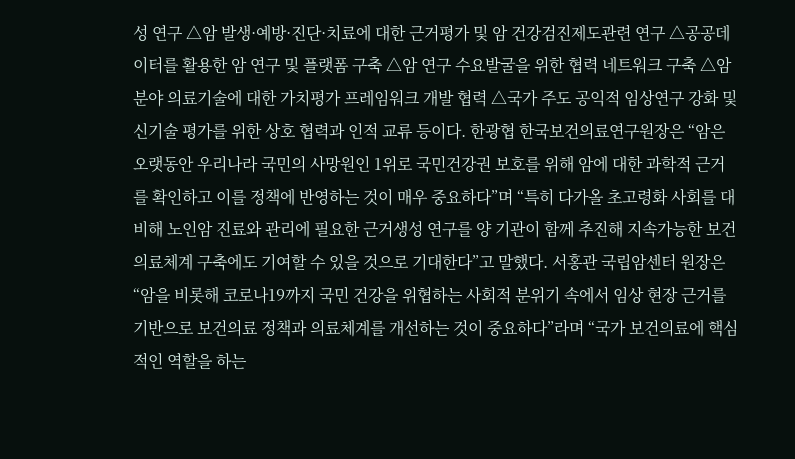성 연구 △암 발생·예방·진단·치료에 대한 근거평가 및 암 건강검진제도관련 연구 △공공데이터를 활용한 암 연구 및 플랫폼 구축 △암 연구 수요발굴을 위한 협력 네트워크 구축 △암 분야 의료기술에 대한 가치평가 프레임워크 개발 협력 △국가 주도 공익적 임상연구 강화 및 신기술 평가를 위한 상호 협력과 인적 교류 등이다. 한광협 한국보건의료연구원장은 “암은 오랫동안 우리나라 국민의 사망원인 1위로 국민건강권 보호를 위해 암에 대한 과학적 근거를 확인하고 이를 정책에 반영하는 것이 매우 중요하다”며 “특히 다가올 초고령화 사회를 대비해 노인암 진료와 관리에 필요한 근거생성 연구를 양 기관이 함께 추진해 지속가능한 보건의료체계 구축에도 기여할 수 있을 것으로 기대한다”고 말했다. 서홍관 국립암센터 원장은 “암을 비롯해 코로나19까지 국민 건강을 위협하는 사회적 분위기 속에서 임상 현장 근거를 기반으로 보건의료 정책과 의료체계를 개선하는 것이 중요하다”라며 “국가 보건의료에 핵심적인 역할을 하는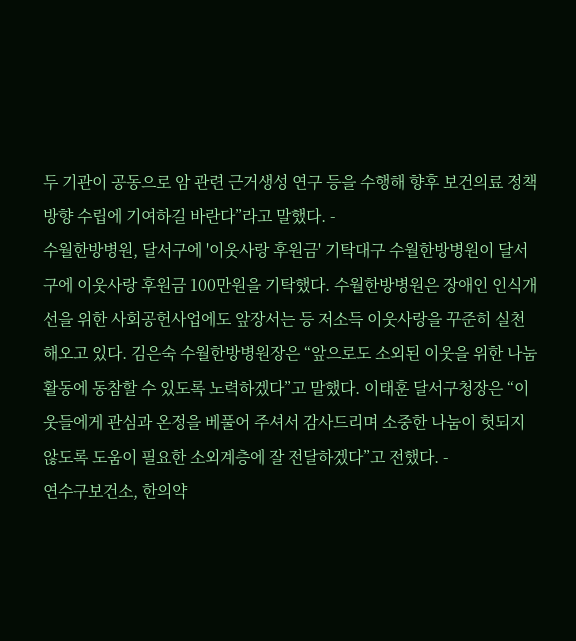두 기관이 공동으로 암 관련 근거생성 연구 등을 수행해 향후 보건의료 정책 방향 수립에 기여하길 바란다”라고 말했다. -
수월한방병원, 달서구에 '이웃사랑 후원금' 기탁대구 수월한방병원이 달서구에 이웃사랑 후원금 100만원을 기탁했다. 수월한방병원은 장애인 인식개선을 위한 사회공헌사업에도 앞장서는 등 저소득 이웃사랑을 꾸준히 실천해오고 있다. 김은숙 수월한방병원장은 “앞으로도 소외된 이웃을 위한 나눔 활동에 동참할 수 있도록 노력하겠다”고 말했다. 이태훈 달서구청장은 “이웃들에게 관심과 온정을 베풀어 주셔서 감사드리며 소중한 나눔이 헛되지 않도록 도움이 필요한 소외계층에 잘 전달하겠다”고 전했다. -
연수구보건소, 한의약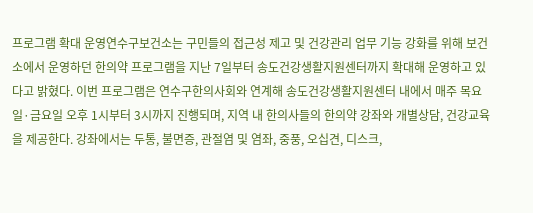프로그램 확대 운영연수구보건소는 구민들의 접근성 제고 및 건강관리 업무 기능 강화를 위해 보건소에서 운영하던 한의약 프로그램을 지난 7일부터 송도건강생활지원센터까지 확대해 운영하고 있다고 밝혔다. 이번 프로그램은 연수구한의사회와 연계해 송도건강생활지원센터 내에서 매주 목요일·금요일 오후 1시부터 3시까지 진행되며, 지역 내 한의사들의 한의약 강좌와 개별상담, 건강교육을 제공한다. 강좌에서는 두통, 불면증, 관절염 및 염좌, 중풍, 오십견, 디스크,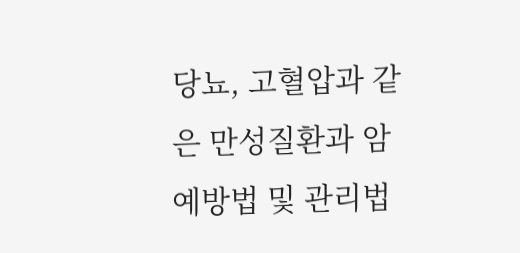당뇨, 고혈압과 같은 만성질환과 암 예방법 및 관리법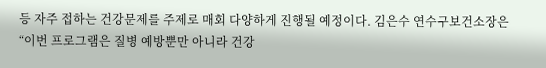등 자주 접하는 건강문제를 주제로 매회 다양하게 진행될 예정이다. 김은수 연수구보건소장은 “이번 프로그램은 질병 예방뿐만 아니라 건강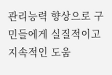관리능력 향상으로 구민들에게 실질적이고 지속적인 도움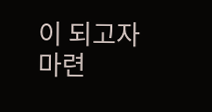이 되고자 마련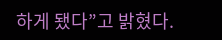하게 됐다”고 밝혔다.